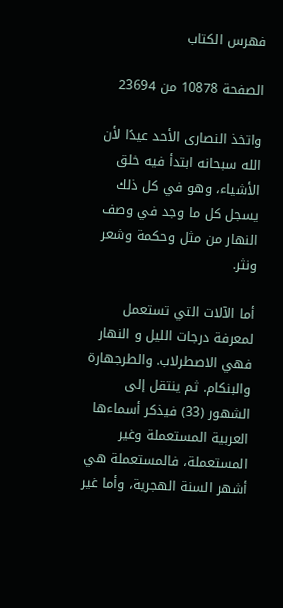فهرس الكتاب

الصفحة 10878 من 23694

واتخذ النصارى الأحد عيدًا لأن الله سبحانه ابتدأ فيه خلق الأشياء، وهو في كل ذلك يسجل كل ما وجد في وصف النهار من مثل وحكمة وشعر ونثر.

أما الآلات التي تستعمل لمعرفة درجات الليل و النهار فهي الاصطرلاب. والطرجهارة والبنكام. ثم ينتقل إلى الشهور (33) فيذكر أسماءها العربية المستعملة وغير المستعملة، فالمستعملة هي أشهر السنة الهجرية، وأما غير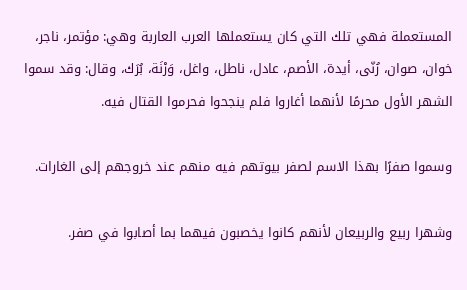المستعملة فهي تلك التي كان يستعملها العرب العاربة وهي: مؤتمر، ناجر، خوان، صوان، رُنّى، أيدة، الأصم، عادل، ناطل، واغل، وَرْنَة، بُرَك، وقال: وقد سموا الشهر الأول محرمًا لأنهما أغاروا فلم ينجحوا فحرموا القتال فيه.

وسموا صفرًا بهذا الاسم لصفر بيوتهم فيه منهم عند خروجهم إلى الغارات.

وشهرا ربيع والربيعان لأنهم كانوا يخصبون فيهما بما أصابوا في صفر.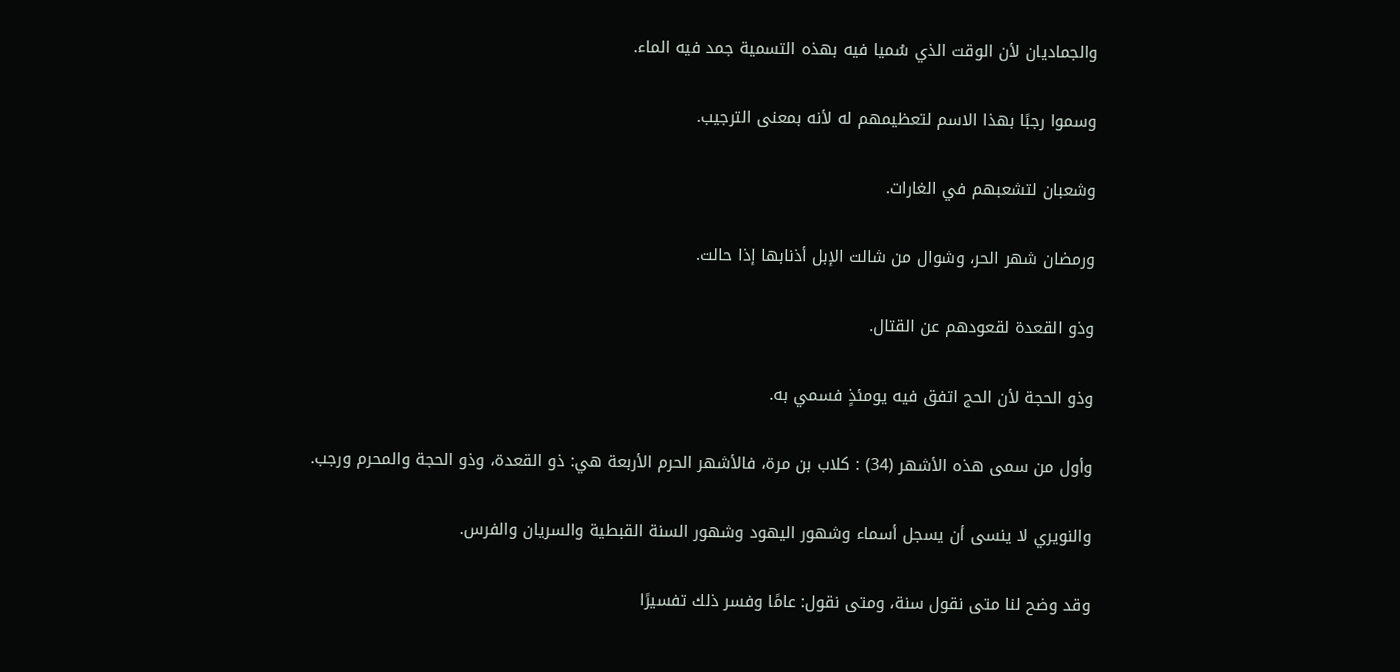والجماديان لأن الوقت الذي سُميا فيه بهذه التسمية جمد فيه الماء.

وسموا رجبًا بهذا الاسم لتعظيمهم له لأنه بمعنى الترجيب.

وشعبان لتشعبهم في الغارات.

ورمضان شهر الحر، وشوال من شالت الإبل أذنابها إذا حالت.

وذو القعدة لقعودهم عن القتال.

وذو الحجة لأن الحج اتفق فيه يومئذٍ فسمي به.

وأول من سمى هذه الأشهر (34) : كلاب بن مرة، فالأشهر الحرم الأربعة هي: ذو القعدة، وذو الحجة والمحرم ورجب.

والنويري لا ينسى أن يسجل أسماء وشهور اليهود وشهور السنة القبطية والسريان والفرس.

وقد وضح لنا متى نقول سنة، ومتى نقول: عامًا وفسر ذلك تفسيرًا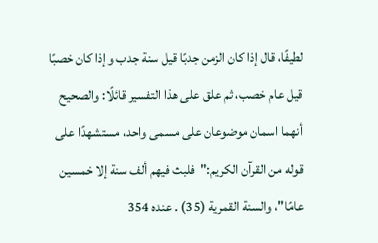لطيفًا، قال إذا كان الزمن جدبًا قيل سنة جدب وإذا كان خصبًا قيل عام خصب، ثم علق على هذا التفسير قائلًا: والصحيح أنهما اسمان موضوعان على مسمى واحد، مستشهدًا على قوله من القرآن الكريم:"فلبث فيهم ألف سنة إلا خمسين عامًا"، والسنة القمرية (35) . عنده 354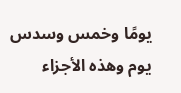يومًا وخمس وسدس يوم وهذه الأجزاء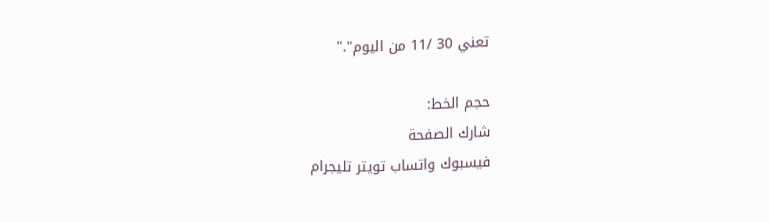تعني 30 /11 من اليوم"."

حجم الخط:
شارك الصفحة
فيسبوك واتساب تويتر تليجرام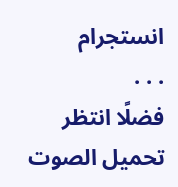انستجرام
. . .
فضلًا انتظر تحميل الصوت